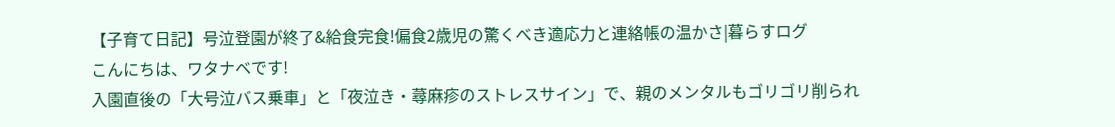【子育て日記】号泣登園が終了&給食完食!偏食2歳児の驚くべき適応力と連絡帳の温かさ|暮らすログ
こんにちは、ワタナベです!
入園直後の「大号泣バス乗車」と「夜泣き・蕁麻疹のストレスサイン」で、親のメンタルもゴリゴリ削られ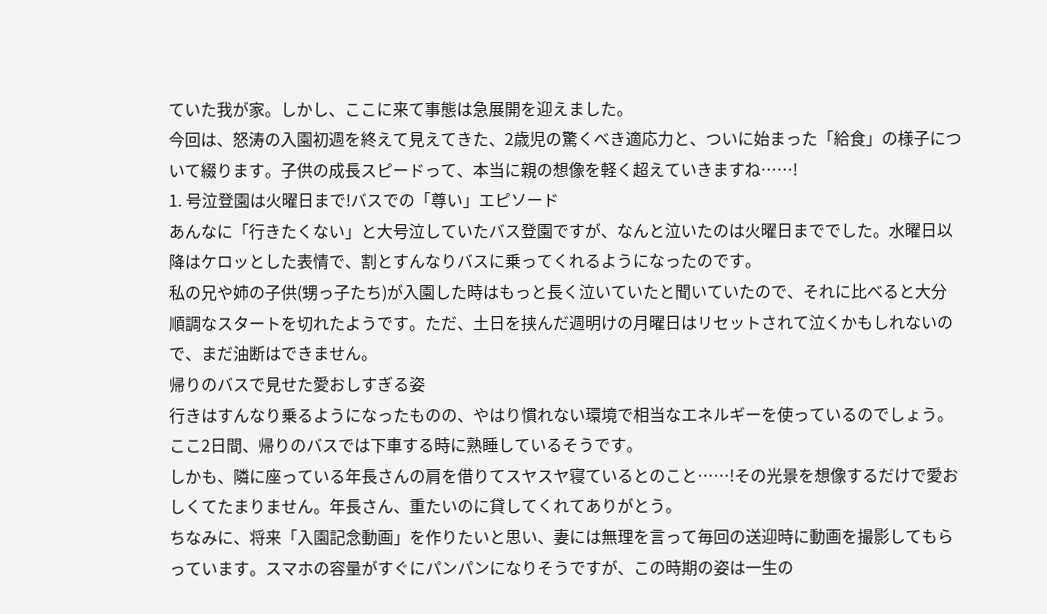ていた我が家。しかし、ここに来て事態は急展開を迎えました。
今回は、怒涛の入園初週を終えて見えてきた、2歳児の驚くべき適応力と、ついに始まった「給食」の様子について綴ります。子供の成長スピードって、本当に親の想像を軽く超えていきますね……!
1. 号泣登園は火曜日まで!バスでの「尊い」エピソード
あんなに「行きたくない」と大号泣していたバス登園ですが、なんと泣いたのは火曜日まででした。水曜日以降はケロッとした表情で、割とすんなりバスに乗ってくれるようになったのです。
私の兄や姉の子供(甥っ子たち)が入園した時はもっと長く泣いていたと聞いていたので、それに比べると大分順調なスタートを切れたようです。ただ、土日を挟んだ週明けの月曜日はリセットされて泣くかもしれないので、まだ油断はできません。
帰りのバスで見せた愛おしすぎる姿
行きはすんなり乗るようになったものの、やはり慣れない環境で相当なエネルギーを使っているのでしょう。ここ2日間、帰りのバスでは下車する時に熟睡しているそうです。
しかも、隣に座っている年長さんの肩を借りてスヤスヤ寝ているとのこと……!その光景を想像するだけで愛おしくてたまりません。年長さん、重たいのに貸してくれてありがとう。
ちなみに、将来「入園記念動画」を作りたいと思い、妻には無理を言って毎回の送迎時に動画を撮影してもらっています。スマホの容量がすぐにパンパンになりそうですが、この時期の姿は一生の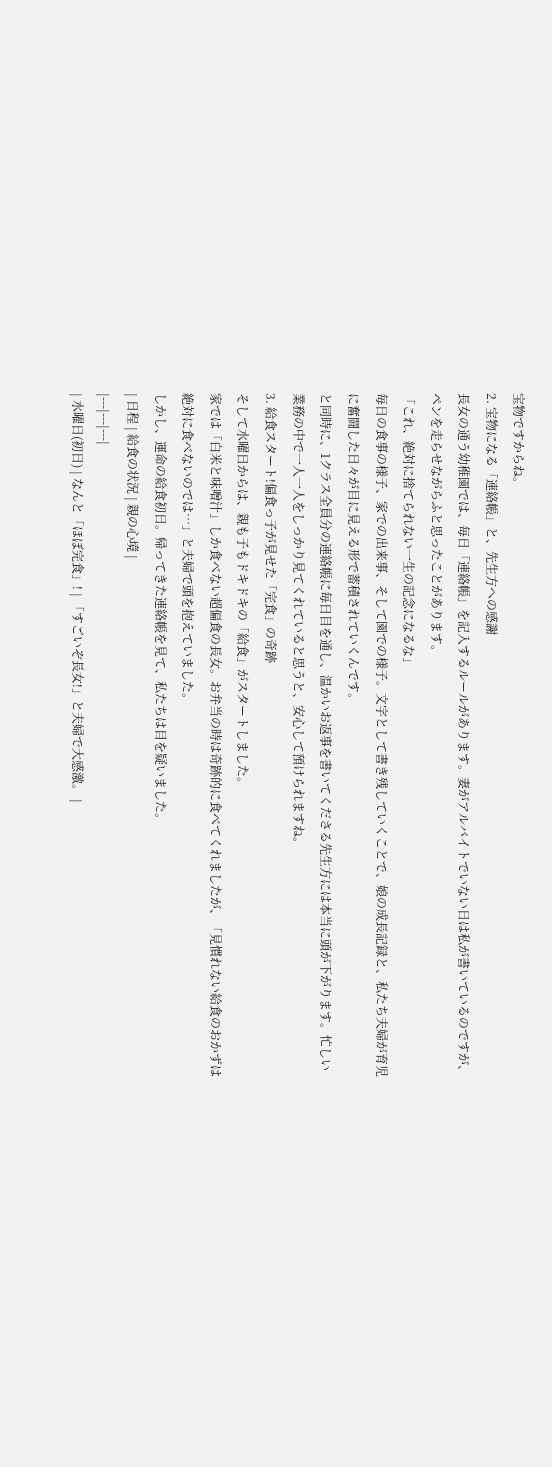宝物ですからね。
2. 宝物になる「連絡帳」と、先生方への感謝
長女の通う幼稚園では、毎日「連絡帳」を記入するルールがあります。妻がアルバイトでいない日は私が書いているのですが、ペンを走らせながらふと思ったことがあります。
「これ、絶対に捨てられない一生の記念になるな」
毎日の食事の様子、家での出来事、そして園での様子。文字として書き残していくことで、娘の成長記録と、私たち夫婦が育児に奮闘した日々が目に見える形で蓄積されていくんです。
と同時に、1クラス全員分の連絡帳に毎日目を通し、温かいお返事を書いてくださる先生方には本当に頭が下がります。忙しい業務の中で一人一人をしっかり見てくれていると思うと、安心して預けられますね。
3. 給食スタート!偏食っ子が見せた「完食」の奇跡
そして水曜日からは、親も子もドキドキの「給食」がスタートしました。
家では「白米と味噌汁」しか食べない超偏食の長女。お弁当の時は奇跡的に食べてくれましたが、「見慣れない給食のおかずは絶対に食べないのでは…」と夫婦で頭を抱えていました。
しかし、運命の給食初日。帰ってきた連絡帳を見て、私たちは目を疑いました。
| 日程 | 給食の状況 | 親の心境 |
|---|---|---|
| 水曜日(初日) | なんと「ほぼ完食」! | 「すごいぞ長女!」と夫婦で大感激。 |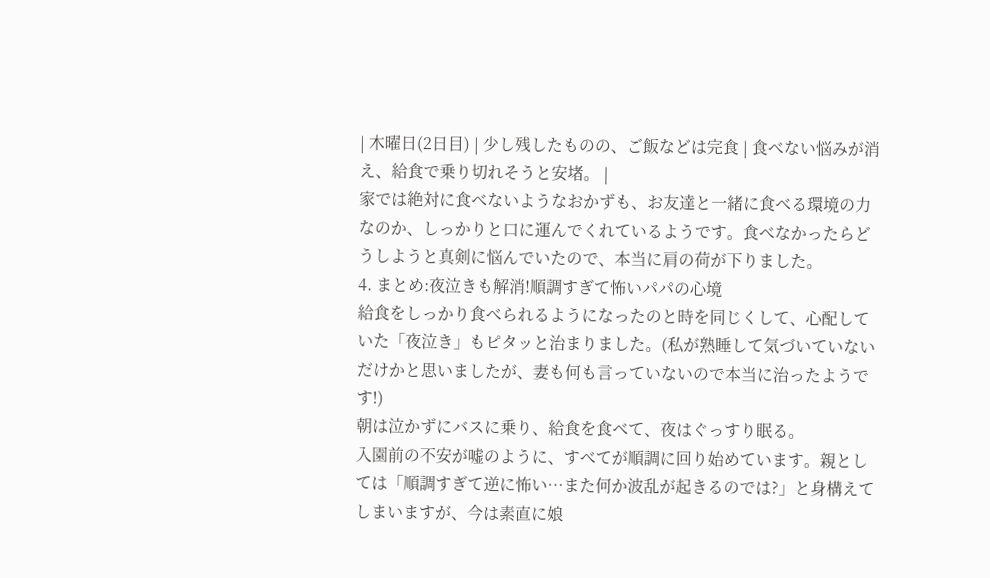| 木曜日(2日目) | 少し残したものの、ご飯などは完食 | 食べない悩みが消え、給食で乗り切れそうと安堵。 |
家では絶対に食べないようなおかずも、お友達と一緒に食べる環境の力なのか、しっかりと口に運んでくれているようです。食べなかったらどうしようと真剣に悩んでいたので、本当に肩の荷が下りました。
4. まとめ:夜泣きも解消!順調すぎて怖いパパの心境
給食をしっかり食べられるようになったのと時を同じくして、心配していた「夜泣き」もピタッと治まりました。(私が熟睡して気づいていないだけかと思いましたが、妻も何も言っていないので本当に治ったようです!)
朝は泣かずにバスに乗り、給食を食べて、夜はぐっすり眠る。
入園前の不安が嘘のように、すべてが順調に回り始めています。親としては「順調すぎて逆に怖い…また何か波乱が起きるのでは?」と身構えてしまいますが、今は素直に娘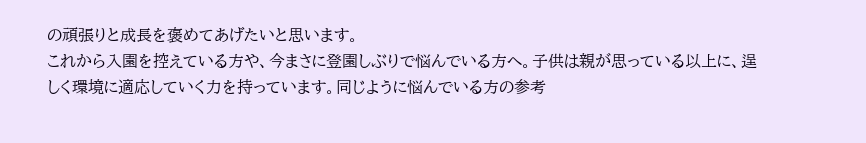の頑張りと成長を褒めてあげたいと思います。
これから入園を控えている方や、今まさに登園しぶりで悩んでいる方へ。子供は親が思っている以上に、逞しく環境に適応していく力を持っています。同じように悩んでいる方の参考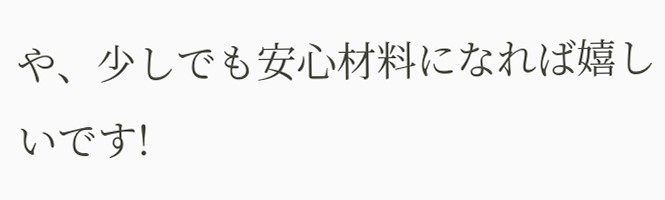や、少しでも安心材料になれば嬉しいです!